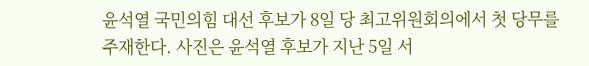윤석열 국민의힘 대선 후보가 8일 당 최고위원회의에서 첫 당무를 주재한다. 사진은 윤석열 후보가 지난 5일 서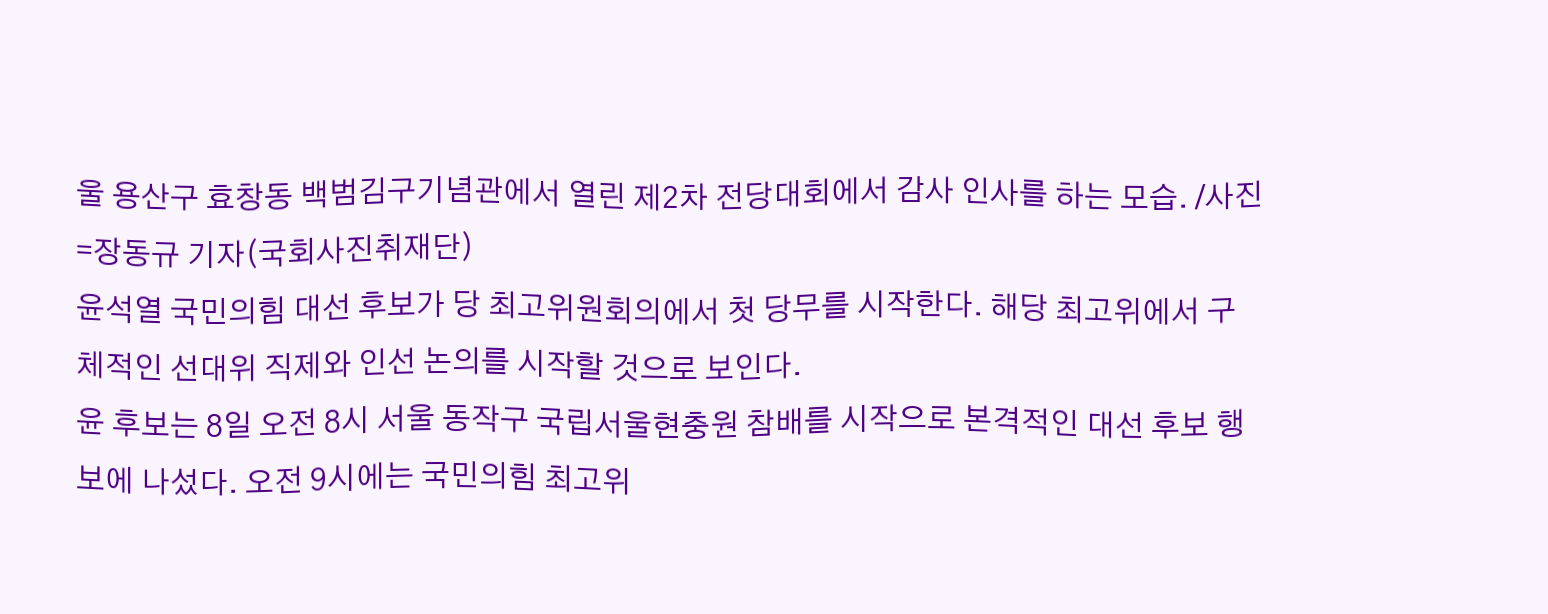울 용산구 효창동 백범김구기념관에서 열린 제2차 전당대회에서 감사 인사를 하는 모습. /사진=장동규 기자(국회사진취재단)
윤석열 국민의힘 대선 후보가 당 최고위원회의에서 첫 당무를 시작한다. 해당 최고위에서 구체적인 선대위 직제와 인선 논의를 시작할 것으로 보인다.
윤 후보는 8일 오전 8시 서울 동작구 국립서울현충원 참배를 시작으로 본격적인 대선 후보 행보에 나섰다. 오전 9시에는 국민의힘 최고위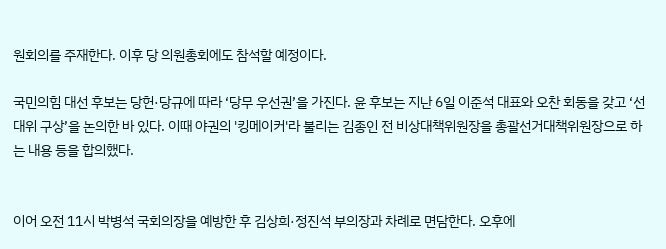원회의를 주재한다. 이후 당 의원총회에도 참석할 예정이다.

국민의힘 대선 후보는 당헌·당규에 따라 ‘당무 우선권’을 가진다. 윤 후보는 지난 6일 이준석 대표와 오찬 회동을 갖고 ‘선대위 구상’을 논의한 바 있다. 이때 야권의 '킹메이커'라 불리는 김종인 전 비상대책위원장을 총괄선거대책위원장으로 하는 내용 등을 합의했다.


이어 오전 11시 박병석 국회의장을 예방한 후 김상희·정진석 부의장과 차례로 면담한다. 오후에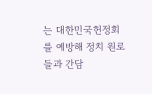는 대한민국헌정회를 예방해 정치 원로들과 간담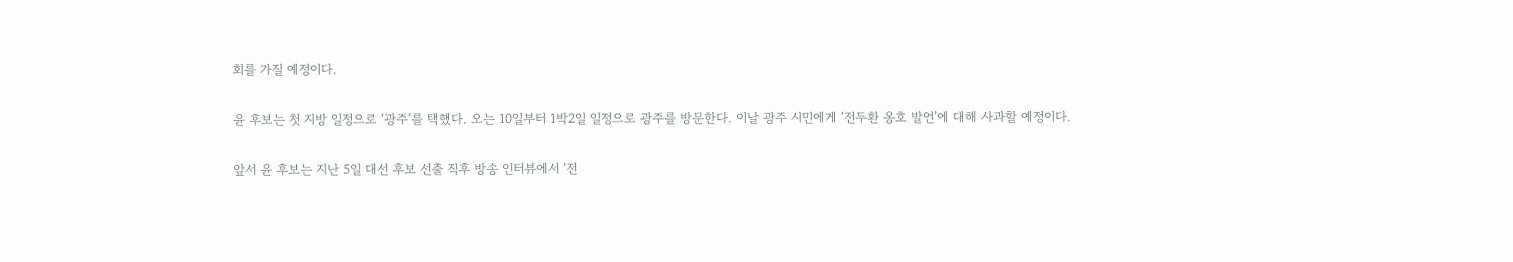회를 가질 예정이다.

윤 후보는 첫 지방 일정으로 ‘광주’를 택했다. 오는 10일부터 1박2일 일정으로 광주를 방문한다. 이날 광주 시민에게 ‘전두환 옹호 발언’에 대해 사과할 예정이다.

앞서 윤 후보는 지난 5일 대선 후보 선출 직후 방송 인터뷰에서 ‘전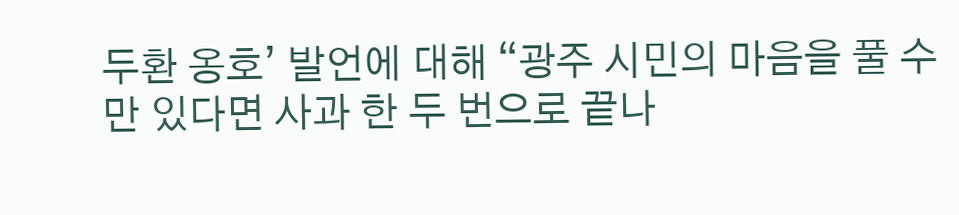두환 옹호’ 발언에 대해 “광주 시민의 마음을 풀 수만 있다면 사과 한 두 번으로 끝나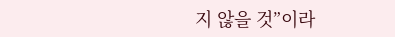지 않을 것”이라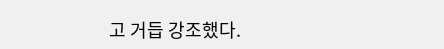고 거듭 강조했다.